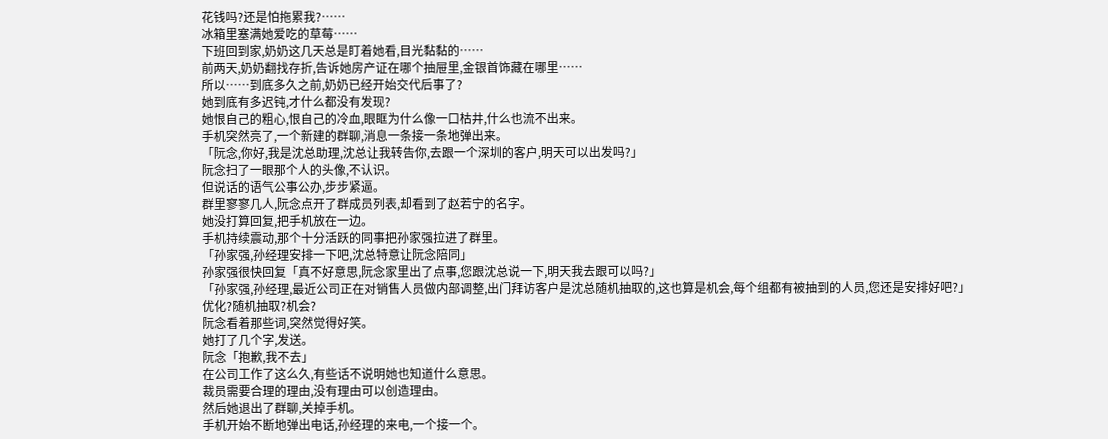花钱吗?还是怕拖累我?……
冰箱里塞满她爱吃的草莓……
下班回到家,奶奶这几天总是盯着她看,目光黏黏的……
前两天,奶奶翻找存折,告诉她房产证在哪个抽屉里,金银首饰藏在哪里……
所以……到底多久之前,奶奶已经开始交代后事了?
她到底有多迟钝,才什么都没有发现?
她恨自己的粗心,恨自己的冷血,眼眶为什么像一口枯井,什么也流不出来。
手机突然亮了,一个新建的群聊,消息一条接一条地弹出来。
「阮念,你好,我是沈总助理,沈总让我转告你,去跟一个深圳的客户,明天可以出发吗?」
阮念扫了一眼那个人的头像,不认识。
但说话的语气公事公办,步步紧逼。
群里寥寥几人,阮念点开了群成员列表,却看到了赵若宁的名字。
她没打算回复,把手机放在一边。
手机持续震动,那个十分活跃的同事把孙家强拉进了群里。
「孙家强,孙经理安排一下吧,沈总特意让阮念陪同」
孙家强很快回复「真不好意思,阮念家里出了点事,您跟沈总说一下,明天我去跟可以吗?」
「孙家强,孙经理,最近公司正在对销售人员做内部调整,出门拜访客户是沈总随机抽取的,这也算是机会,每个组都有被抽到的人员,您还是安排好吧?」
优化?随机抽取?机会?
阮念看着那些词,突然觉得好笑。
她打了几个字,发送。
阮念「抱歉,我不去」
在公司工作了这么久,有些话不说明她也知道什么意思。
裁员需要合理的理由,没有理由可以创造理由。
然后她退出了群聊,关掉手机。
手机开始不断地弹出电话,孙经理的来电,一个接一个。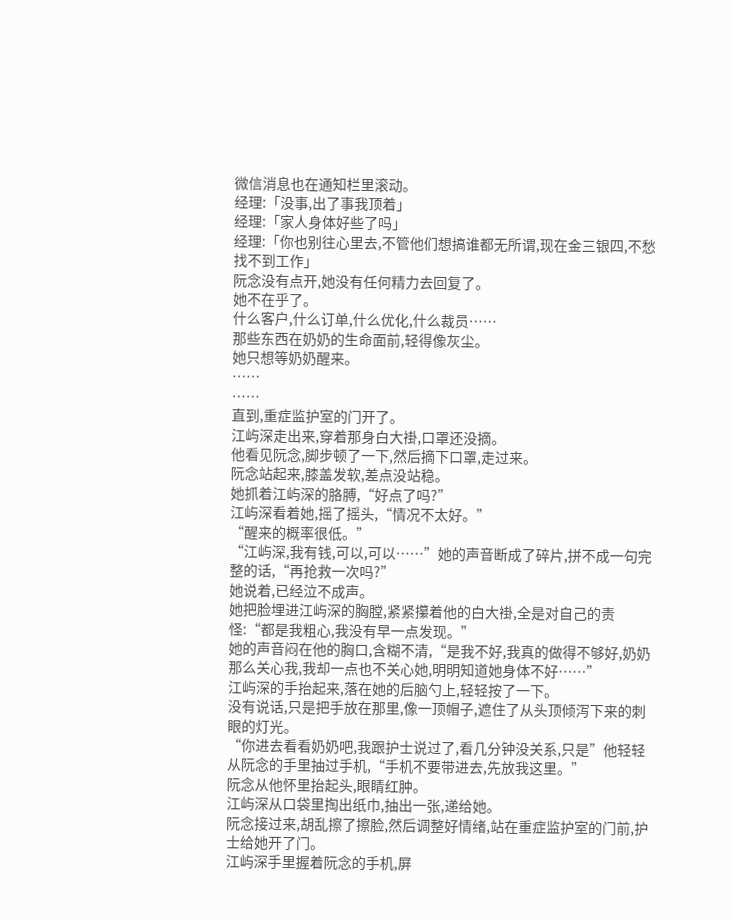微信消息也在通知栏里滚动。
经理:「没事,出了事我顶着」
经理:「家人身体好些了吗」
经理:「你也别往心里去,不管他们想搞谁都无所谓,现在金三银四,不愁找不到工作」
阮念没有点开,她没有任何精力去回复了。
她不在乎了。
什么客户,什么订单,什么优化,什么裁员……
那些东西在奶奶的生命面前,轻得像灰尘。
她只想等奶奶醒来。
……
……
直到,重症监护室的门开了。
江屿深走出来,穿着那身白大褂,口罩还没摘。
他看见阮念,脚步顿了一下,然后摘下口罩,走过来。
阮念站起来,膝盖发软,差点没站稳。
她抓着江屿深的胳膊,“好点了吗?”
江屿深看着她,摇了摇头,“情况不太好。”
“醒来的概率很低。”
“江屿深,我有钱,可以,可以……”她的声音断成了碎片,拼不成一句完整的话,“再抢救一次吗?”
她说着,已经泣不成声。
她把脸埋进江屿深的胸膛,紧紧攥着他的白大褂,全是对自己的责怪:“都是我粗心,我没有早一点发现。”
她的声音闷在他的胸口,含糊不清,“是我不好,我真的做得不够好,奶奶那么关心我,我却一点也不关心她,明明知道她身体不好……”
江屿深的手抬起来,落在她的后脑勺上,轻轻按了一下。
没有说话,只是把手放在那里,像一顶帽子,遮住了从头顶倾泻下来的刺眼的灯光。
“你进去看看奶奶吧,我跟护士说过了,看几分钟没关系,只是”他轻轻从阮念的手里抽过手机,“手机不要带进去,先放我这里。”
阮念从他怀里抬起头,眼睛红肿。
江屿深从口袋里掏出纸巾,抽出一张,递给她。
阮念接过来,胡乱擦了擦脸,然后调整好情绪,站在重症监护室的门前,护士给她开了门。
江屿深手里握着阮念的手机,屏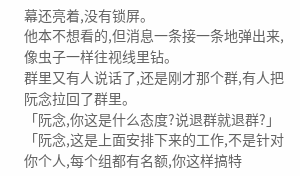幕还亮着,没有锁屏。
他本不想看的,但消息一条接一条地弹出来,像虫子一样往视线里钻。
群里又有人说话了,还是刚才那个群,有人把阮念拉回了群里。
「阮念,你这是什么态度?说退群就退群?」
「阮念,这是上面安排下来的工作,不是针对你个人,每个组都有名额,你这样搞特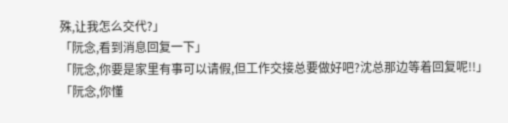殊,让我怎么交代?」
「阮念,看到消息回复一下」
「阮念,你要是家里有事可以请假,但工作交接总要做好吧?沈总那边等着回复呢!!」
「阮念,你懂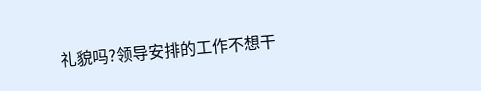礼貌吗?领导安排的工作不想干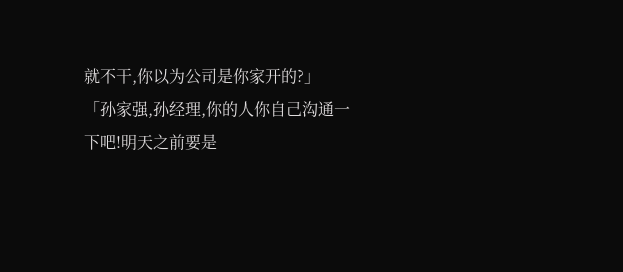就不干,你以为公司是你家开的?」
「孙家强,孙经理,你的人你自己沟通一下吧!明天之前要是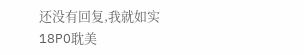还没有回复,我就如实
18PO耽美